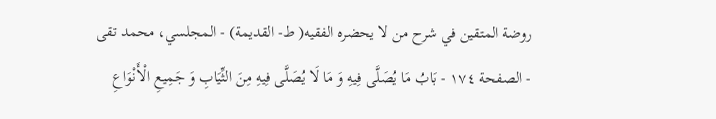روضة المتقين في شرح من لا يحضره الفقيه( ط- القديمة) - المجلسي، محمد تقى - الصفحة ١٧٤ - بَابُ مَا يُصَلَّى فِيهِ وَ مَا لَا يُصَلَّى فِيهِ مِنَ الثِّيَابِ وَ جَمِيعِ الْأَنْوَاعِ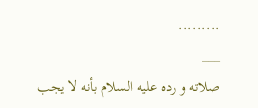.........
___
صلاته و رده عليه السلام بأنه لا يجب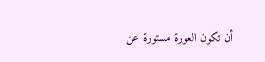أن تكون العورة مستورة عن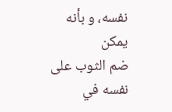نفسه، و بأنه يمكن
ضم الثوب على نفسه في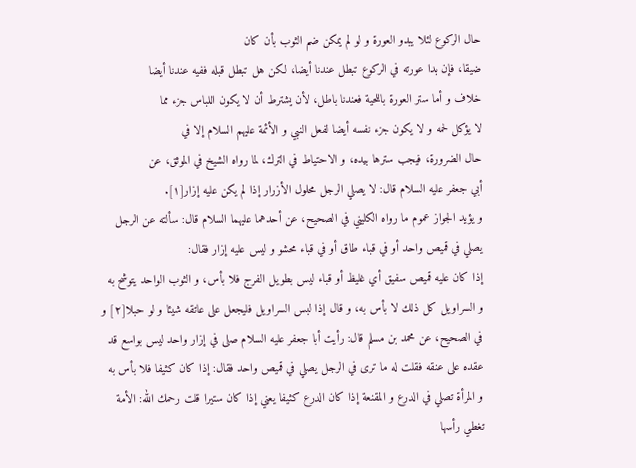حال الركوع لئلا يبدو العورة و لو لم يمكن ضم الثوب بأن كان
ضيقا، فإن بدا عورته في الركوع تبطل عندنا أيضا، لكن هل تبطل قبله ففيه عندنا أيضا
خلاف و أما ستر العورة باللحية فعندنا باطل، لأن يشترط أن لا يكون اللباس جزء مما
لا يؤكل لحمه و لا يكون جزء نفسه أيضا لفعل النبي و الأئمة عليهم السلام إلا في
حال الضرورة، فيجب سترها بيده، و الاحتياط في الترك، لما رواه الشيخ في الموثق، عن
أبي جعفر عليه السلام قال: لا يصلي الرجل محلول الأزرار إذا لم يكن عليه إزار[١].
و يؤيد الجواز عموم ما رواه الكليني في الصحيح، عن أحدهما عليهما السلام قال: سألته عن الرجل يصلي في قميص واحد أو في قباء طاق أو في قباء محشو و ليس عليه إزار فقال:
إذا كان عليه قميص سفيق أي غليظ أو قباء ليس بطويل الفرج فلا بأس، و الثوب الواحد يتوشح به و السراويل كل ذلك لا بأس به، و قال إذا لبس السراويل فليجعل على عاتقه شيئا و لو حبلا[٢] و في الصحيح، عن محمد بن مسلم قال: رأيت أبا جعفر عليه السلام صلى في إزار واحد ليس بواسع قد عقده على عنقه فقلت له ما ترى في الرجل يصلي في قميص واحد فقال: إذا كان كثيفا فلا بأس به و المرأة تصلي في الدرع و المقنعة إذا كان الدرع كثيفا يعني إذا كان ستيرا قلت رحمك الله: الأمة تغطي رأسها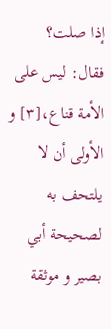إذا صلت؟
فقال: ليس على الأمة قناع،[٣] و الأولى أن لا يلتحف به لصحيحة أبي بصير و موثقة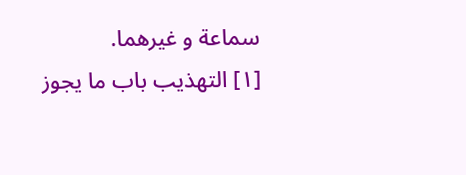سماعة و غيرهما.
[١] التهذيب باب ما يجوز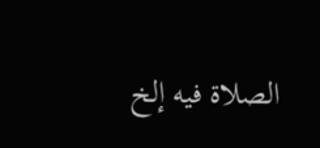الصلاة فيه إلخ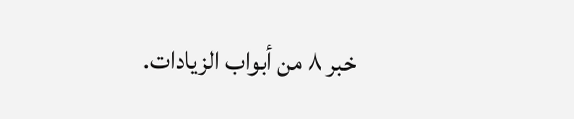خبر ٨ من أبواب الزيادات.